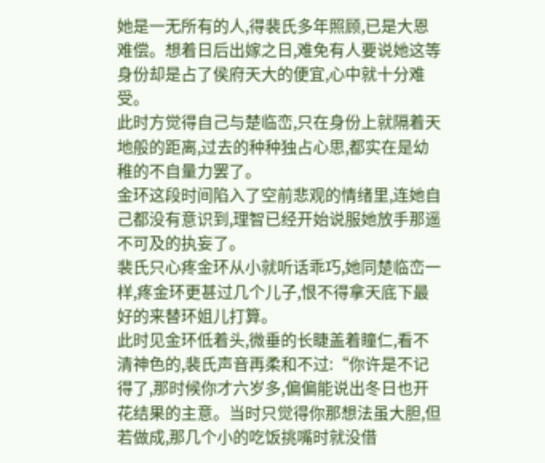她是一无所有的人,得裴氏多年照顾,已是大恩难偿。想着日后出嫁之日,难免有人要说她这等身份却是占了侯府天大的便宜,心中就十分难受。
此时方觉得自己与楚临峦,只在身份上就隔着天地般的距离,过去的种种独占心思,都实在是幼稚的不自量力罢了。
金环这段时间陷入了空前悲观的情绪里,连她自己都没有意识到,理智已经开始说服她放手那遥不可及的执妄了。
裴氏只心疼金环从小就听话乖巧,她同楚临峦一样,疼金环更甚过几个儿子,恨不得拿天底下最好的来替环姐儿打算。
此时见金环低着头,微垂的长睫盖着瞳仁,看不清神色的,裴氏声音再柔和不过:“你许是不记得了,那时候你才六岁多,偏偏能说出冬日也开花结果的主意。当时只觉得你那想法虽大胆,但若做成,那几个小的吃饭挑嘴时就没借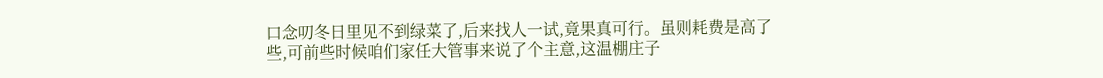口念叨冬日里见不到绿菜了,后来找人一试,竟果真可行。虽则耗费是高了些,可前些时候咱们家任大管事来说了个主意,这温棚庄子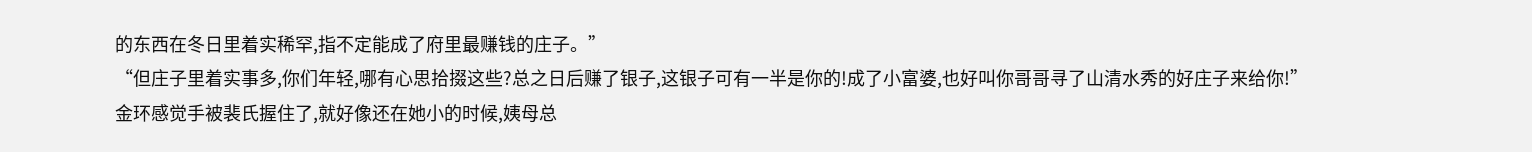的东西在冬日里着实稀罕,指不定能成了府里最赚钱的庄子。”
“但庄子里着实事多,你们年轻,哪有心思拾掇这些?总之日后赚了银子,这银子可有一半是你的!成了小富婆,也好叫你哥哥寻了山清水秀的好庄子来给你!”
金环感觉手被裴氏握住了,就好像还在她小的时候,姨母总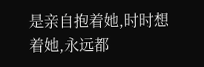是亲自抱着她,时时想着她,永远都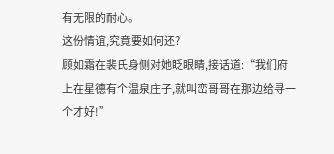有无限的耐心。
这份情谊,究竟要如何还?
顾如霜在裴氏身侧对她眨眼睛,接话道:“我们府上在星德有个温泉庄子,就叫峦哥哥在那边给寻一个才好!”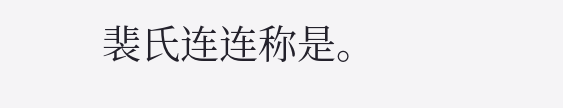裴氏连连称是。